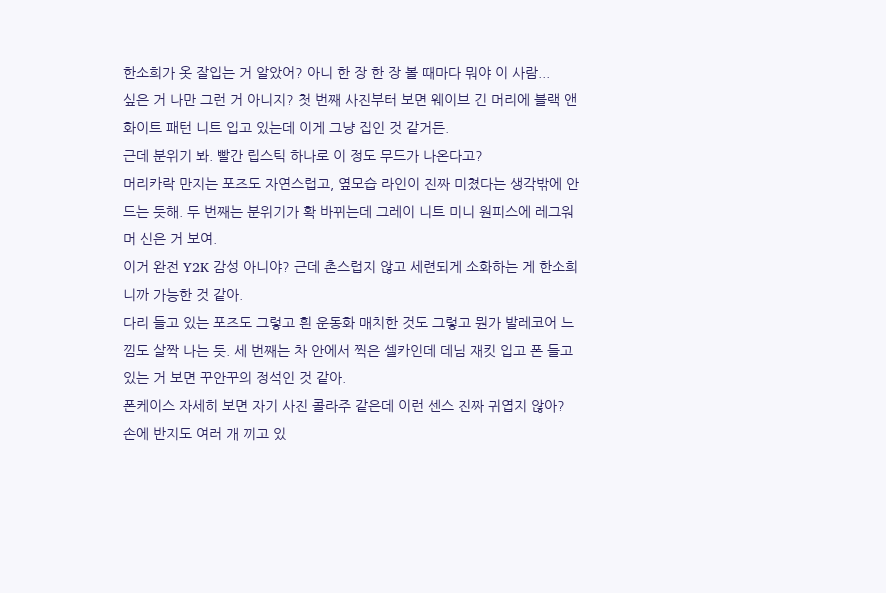한소희가 옷 잘입는 거 알았어? 아니 한 장 한 장 볼 때마다 뭐야 이 사람...
싶은 거 나만 그런 거 아니지? 첫 번째 사진부터 보면 웨이브 긴 머리에 블랙 앤 화이트 패턴 니트 입고 있는데 이게 그냥 집인 것 같거든.
근데 분위기 봐. 빨간 립스틱 하나로 이 정도 무드가 나온다고?
머리카락 만지는 포즈도 자연스럽고, 옆모습 라인이 진짜 미쳤다는 생각밖에 안 드는 듯해. 두 번째는 분위기가 확 바뀌는데 그레이 니트 미니 원피스에 레그워머 신은 거 보여.
이거 완전 Y2K 감성 아니야? 근데 촌스럽지 않고 세련되게 소화하는 게 한소희니까 가능한 것 같아.
다리 들고 있는 포즈도 그렇고 흰 운동화 매치한 것도 그렇고 뭔가 발레코어 느낌도 살짝 나는 듯. 세 번째는 차 안에서 찍은 셀카인데 데님 재킷 입고 폰 들고 있는 거 보면 꾸안꾸의 정석인 것 같아.
폰케이스 자세히 보면 자기 사진 콜라주 같은데 이런 센스 진짜 귀엽지 않아? 손에 반지도 여러 개 끼고 있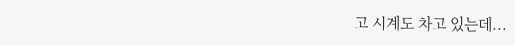고 시계도 차고 있는데...